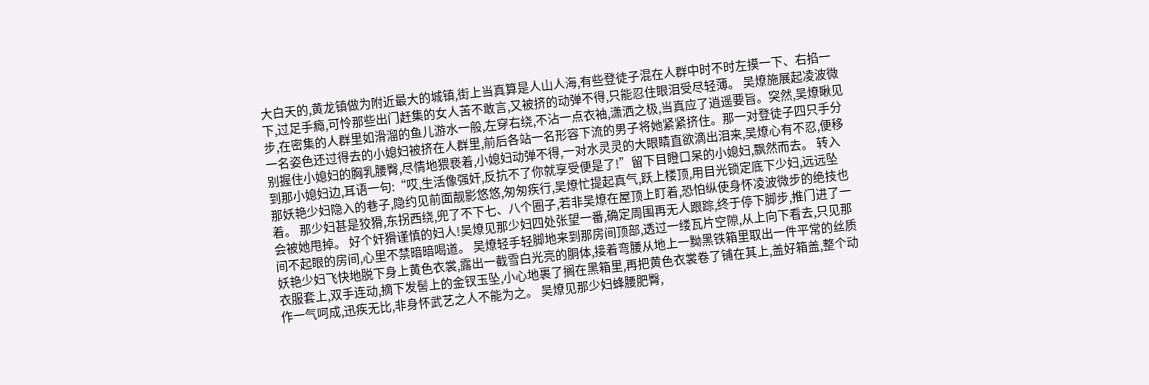大白天的,黄龙镇做为附近最大的城镇,街上当真算是人山人海,有些登徒子混在人群中时不时左摸一下、右掐一下,过足手瘾,可怜那些出门赶集的女人苦不敢言,又被挤的动弹不得,只能忍住眼泪受尽轻薄。 吴燎施展起凌波微步,在密集的人群里如滑溜的鱼儿游水一般,左穿右绕,不沾一点衣袖,潇洒之极,当真应了逍遥要旨。突然,吴燎瞅见一名姿色还过得去的小媳妇被挤在人群里,前后各站一名形容下流的男子将她紧紧挤住。那一对登徒子四只手分别握住小媳妇的胸乳腰臀,尽情地猥亵着,小媳妇动弹不得,一对水灵灵的大眼睛直欲滴出泪来,吴燎心有不忍,便移到那小媳妇边,耳语一句:“哎,生活像强奸,反抗不了你就享受便是了!”留下目瞪口呆的小媳妇,飘然而去。 转入那妖艳少妇隐入的巷子,隐约见前面靓影悠悠,匆匆疾行,吴燎忙提起真气,跃上楼顶,用目光锁定底下少妇,远远坠着。 那少妇甚是狡猾,东拐西绕,兜了不下七、八个圈子,若非吴燎在屋顶上盯着,恐怕纵使身怀凌波微步的绝技也会被她甩掉。 好个奸猾谨慎的妇人!吴燎见那少妇四处张望一番,确定周围再无人跟踪,终于停下脚步,推门进了一间不起眼的房间,心里不禁暗暗喝道。 吴燎轻手轻脚地来到那房间顶部,透过一缕瓦片空隙,从上向下看去,只见那妖艳少妇飞快地脱下身上黄色衣裳,露出一截雪白光亮的胴体,接着弯腰从地上一黝黑铁箱里取出一件平常的丝质衣服套上,双手连动,摘下发髻上的金钗玉坠,小心地裹了搁在黑箱里,再把黄色衣裳卷了铺在其上,盖好箱盖,整个动作一气呵成,迅疾无比,非身怀武艺之人不能为之。 吴燎见那少妇蜂腰肥臀,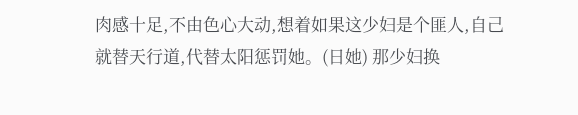肉感十足,不由色心大动,想着如果这少妇是个匪人,自己就替天行道,代替太阳惩罚她。(日她) 那少妇换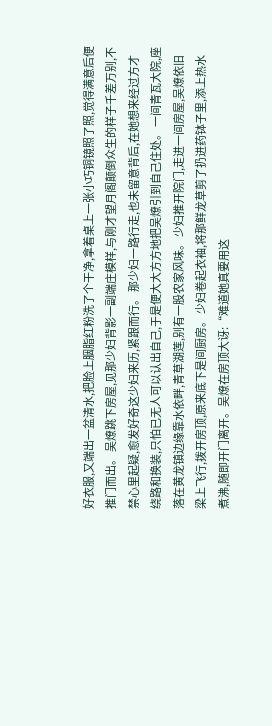好衣服,又端出一盆清水,把脸上胭脂红粉洗了个干净,拿着桌上一张小巧铜镜照了照,觉得满意后便推门而出。 吴燎跳下房屋,见那少妇背影一副端庄模样,与刚才望月阁颠倒众生的样子千差万别,不禁心里起疑,愈发好奇这少妇来历,紧跟而行。 那少妇一路行走,也未留意背后,在她想来经过方才绕路和换装,只怕已无人可以认出自己,于是便大大方方地把吴燎引到自己住处。 一间青瓦大院,座落在黄龙镇边缘靠水依畔,青草湖莲,别有一股农家风味。 少妇推开院门,走进一间房屋,吴燎依旧梁上飞行,拨开房顶,原来底下是间厨房。 少妇卷起衣袖,将那鲜龙草剪了扔进药钵子里,添上热水煮沸,随即开门离开。吴燎在房顶大讶:“难道她真要用这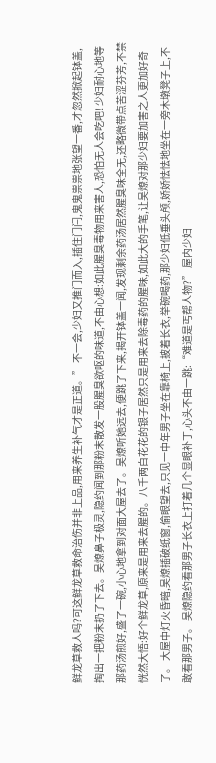鲜龙草救人吗?可这鲜龙草救命治伤并非上品,用来养生补气才是正道。” 不一会,少妇又推门而入,插住门闩,鬼鬼祟祟地张望一番,才忽然掀起钵盖,掏出一把粉末扔了下去。吴燎鼻子极灵,隐约闻到那粉末散发一股腥臭欲呕的味道,不由心想:如此腥臭毒物用来害人,恐怕无人会吃吧! 少妇耐心地等那药汤煎好,盛了一碗,小心地拿到对面大屋去了。吴燎听她远去,便跳了下来,揭开钵盖一闻,发现剩余药汤居然腥臭味全无,还略微带点苦涩芬芳,不禁恍然大悟:好个鲜龙草,原来是用来去腥的。八千两白花花的银子居然只是用来去除毒药的腥味,如此大的手笔,让吴燎对那少妇要加害之人更加好奇了。 大屋中灯火昏暗,吴燎插破纸窗,偷眼望去,只见一中年男子坐在靠椅上,披着长衣,举碗喝药,那少妇低垂头颅,娇娇怯怯地坐在一旁木墩凳子上,不敢看那男子。 吴燎隐约看那男子长衣上打着几个显眼补丁,心头不由一跳:“难道是丐帮人物?” 屋内少妇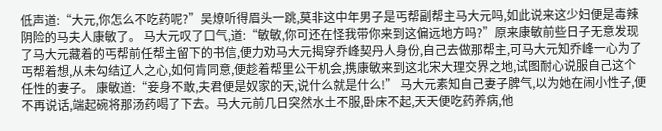低声道:“大元,你怎么不吃药呢?”吴燎听得眉头一跳,莫非这中年男子是丐帮副帮主马大元吗,如此说来这少妇便是毒辣阴险的马夫人康敏了。 马大元叹了口气,道:“敏敏,你可还在怪我带你来到这偏远地方吗?”原来康敏前些日子无意发现了马大元藏着的丐帮前任帮主留下的书信,便力劝马大元揭穿乔峰契丹人身份,自己去做那帮主,可马大元知乔峰一心为了丐帮着想,从未勾结辽人之心,如何肯同意,便趁着帮里公干机会,携康敏来到这北宋大理交界之地,试图耐心说服自己这个任性的妻子。 康敏道:“妾身不敢,夫君便是奴家的天,说什么就是什么!” 马大元素知自己妻子脾气,以为她在闹小性子,便不再说话,端起碗将那汤药喝了下去。马大元前几日突然水土不服,卧床不起,天天便吃药养病,他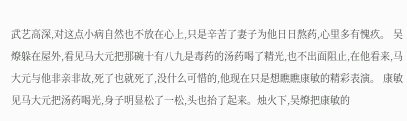武艺高深,对这点小病自然也不放在心上,只是辛苦了妻子为他日日熬药,心里多有愧疚。 吴燎躲在屋外,看见马大元把那碗十有八九是毒药的汤药喝了精光,也不出面阻止,在他看来,马大元与他非亲非故,死了也就死了,没什么可惜的,他现在只是想瞧瞧康敏的精彩表演。 康敏见马大元把汤药喝光,身子明显松了一松,头也抬了起来。烛火下,吴燎把康敏的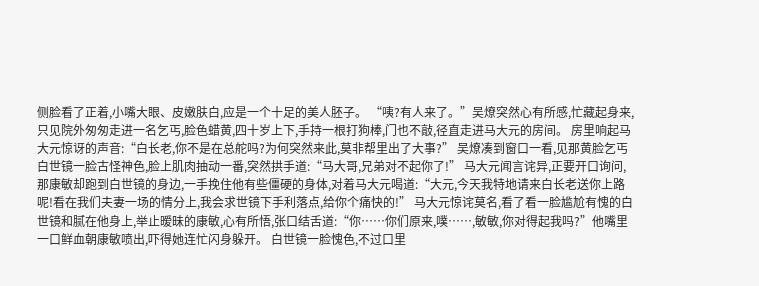侧脸看了正着,小嘴大眼、皮嫩肤白,应是一个十足的美人胚子。 “咦?有人来了。”吴燎突然心有所感,忙藏起身来,只见院外匆匆走进一名乞丐,脸色蜡黄,四十岁上下,手持一根打狗棒,门也不敲,径直走进马大元的房间。 房里响起马大元惊讶的声音:“白长老,你不是在总舵吗?为何突然来此,莫非帮里出了大事?” 吴燎凑到窗口一看,见那黄脸乞丐白世镜一脸古怪神色,脸上肌肉抽动一番,突然拱手道:“马大哥,兄弟对不起你了!” 马大元闻言诧异,正要开口询问,那康敏却跑到白世镜的身边,一手挽住他有些僵硬的身体,对着马大元喝道:“大元,今天我特地请来白长老送你上路呢!看在我们夫妻一场的情分上,我会求世镜下手利落点,给你个痛快的!” 马大元惊诧莫名,看了看一脸尴尬有愧的白世镜和腻在他身上,举止暧昧的康敏,心有所悟,张口结舌道:“你……你们原来,噗……,敏敏,你对得起我吗?”他嘴里一口鲜血朝康敏喷出,吓得她连忙闪身躲开。 白世镜一脸愧色,不过口里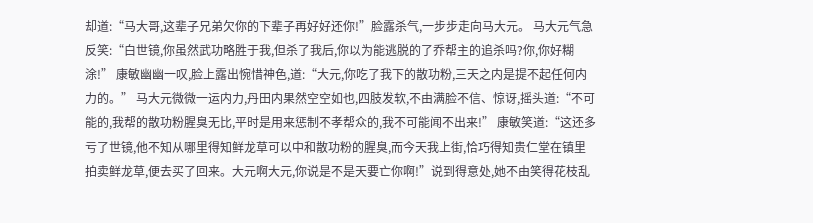却道:“马大哥,这辈子兄弟欠你的下辈子再好好还你!”脸露杀气,一步步走向马大元。 马大元气急反笑:“白世镜,你虽然武功略胜于我,但杀了我后,你以为能逃脱的了乔帮主的追杀吗?你,你好糊涂!” 康敏幽幽一叹,脸上露出惋惜神色,道:“大元,你吃了我下的散功粉,三天之内是提不起任何内力的。” 马大元微微一运内力,丹田内果然空空如也,四肢发软,不由满脸不信、惊讶,摇头道:“不可能的,我帮的散功粉腥臭无比,平时是用来惩制不孝帮众的,我不可能闻不出来!” 康敏笑道:“这还多亏了世镜,他不知从哪里得知鲜龙草可以中和散功粉的腥臭,而今天我上街,恰巧得知贵仁堂在镇里拍卖鲜龙草,便去买了回来。大元啊大元,你说是不是天要亡你啊!”说到得意处,她不由笑得花枝乱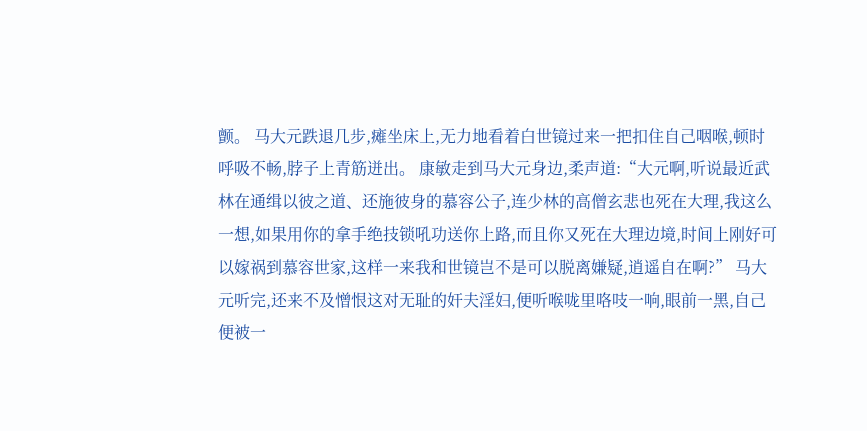颤。 马大元跌退几步,瘫坐床上,无力地看着白世镜过来一把扣住自己咽喉,顿时呼吸不畅,脖子上青筋迸出。 康敏走到马大元身边,柔声道:“大元啊,听说最近武林在通缉以彼之道、还施彼身的慕容公子,连少林的高僧玄悲也死在大理,我这么一想,如果用你的拿手绝技锁吼功送你上路,而且你又死在大理边境,时间上刚好可以嫁祸到慕容世家,这样一来我和世镜岂不是可以脱离嫌疑,逍遥自在啊?” 马大元听完,还来不及憎恨这对无耻的奸夫淫妇,便听喉咙里咯吱一响,眼前一黑,自己便被一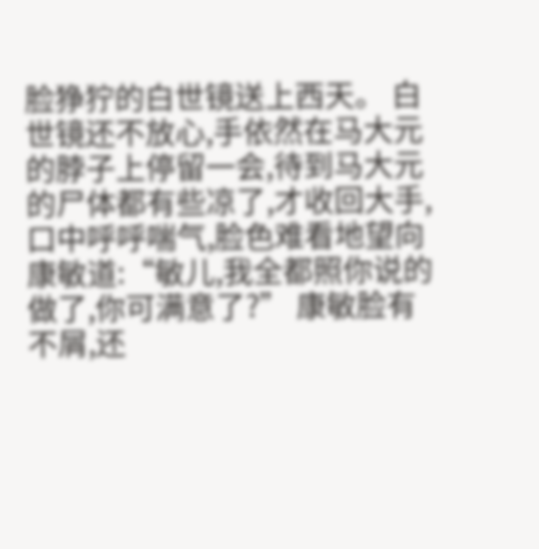脸狰狞的白世镜送上西天。 白世镜还不放心,手依然在马大元的脖子上停留一会,待到马大元的尸体都有些凉了,才收回大手,口中呼呼喘气,脸色难看地望向康敏道:“敏儿,我全都照你说的做了,你可满意了?” 康敏脸有不屑,还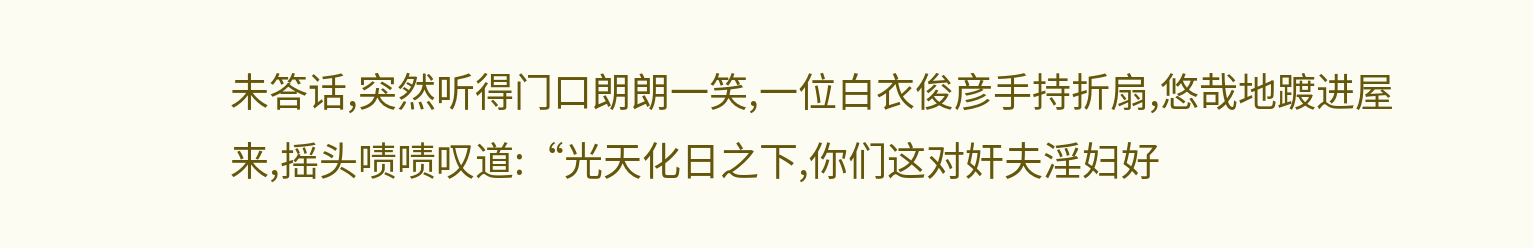未答话,突然听得门口朗朗一笑,一位白衣俊彦手持折扇,悠哉地踱进屋来,摇头啧啧叹道:“光天化日之下,你们这对奸夫淫妇好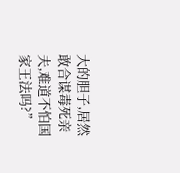大的胆子,居然敢合谋毒死亲夫,难道不怕国家王法吗?”